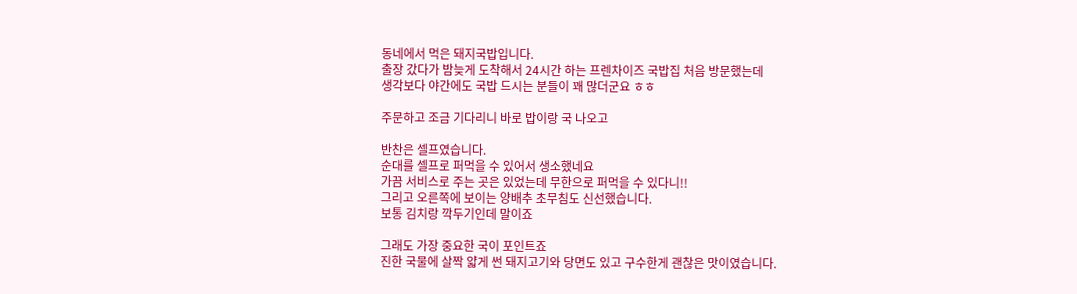동네에서 먹은 돼지국밥입니다.
출장 갔다가 밤늦게 도착해서 24시간 하는 프렌차이즈 국밥집 처음 방문했는데
생각보다 야간에도 국밥 드시는 분들이 꽤 많더군요 ㅎㅎ

주문하고 조금 기다리니 바로 밥이랑 국 나오고

반찬은 셀프였습니다.
순대를 셀프로 퍼먹을 수 있어서 생소했네요
가끔 서비스로 주는 곳은 있었는데 무한으로 퍼먹을 수 있다니!!
그리고 오른쪽에 보이는 양배추 초무침도 신선했습니다.
보통 김치랑 깍두기인데 말이죠

그래도 가장 중요한 국이 포인트죠
진한 국물에 살짝 얇게 썬 돼지고기와 당면도 있고 구수한게 괜찮은 맛이였습니다.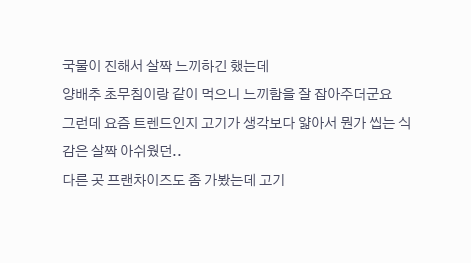국물이 진해서 살짝 느끼하긴 했는데
양배추 초무침이랑 같이 먹으니 느끼함을 잘 잡아주더군요
그런데 요즘 트렌드인지 고기가 생각보다 얇아서 뭔가 씹는 식감은 살짝 아쉬웠던..
다른 곳 프랜차이즈도 좀 가봤는데 고기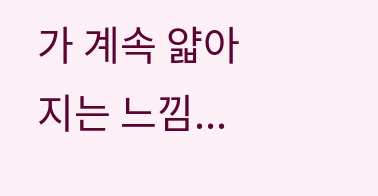가 계속 얇아지는 느낌...